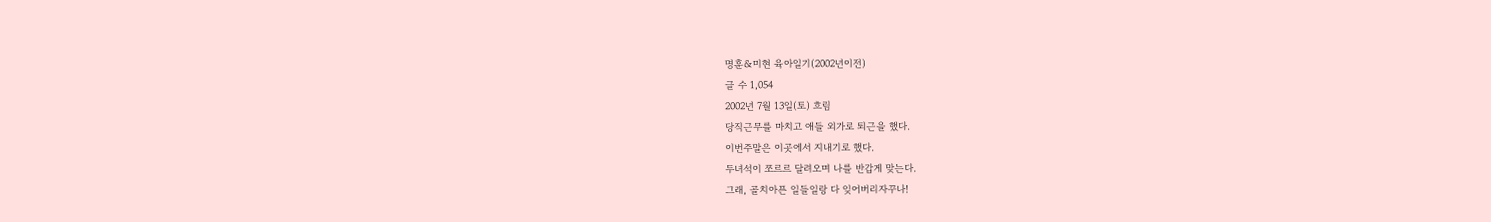명훈&미현 육아일기(2002년이전)
글 수 1,054
2002년 7월 13일(토) 흐림
당직근무를 마치고 애들 외가로 퇴근을 했다.
이번주말은 이곳에서 지내기로 했다.
두녀석이 쪼르르 달려오며 나를 반갑게 맞는다.
그래, 골치아픈 일들일랑 다 잊어버리자꾸나!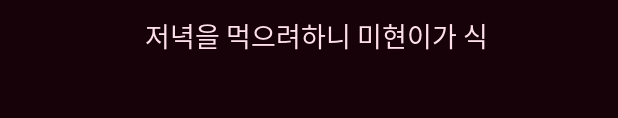저녁을 먹으려하니 미현이가 식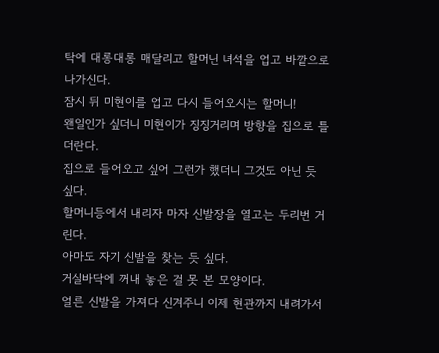탁에 대롱대롱 매달리고 할머닌 녀석을 업고 바깥으로 나가신다.
잠시 뒤 미현이를 업고 다시 들어오시는 할머니!
왠일인가 싶더니 미현이가 징징거리며 방향을 집으로 틀더란다.
집으로 들어오고 싶어 그런가 했더니 그것도 아닌 듯 싶다.
할머니등에서 내리자 마자 신발장을 열고는 두리번 거린다.
아마도 자기 신발을 찾는 듯 싶다.
거실바닥에 꺼내 놓은 걸 못 본 모양이다.
얼른 신발을 가져다 신겨주니 이제 현관까지 내려가서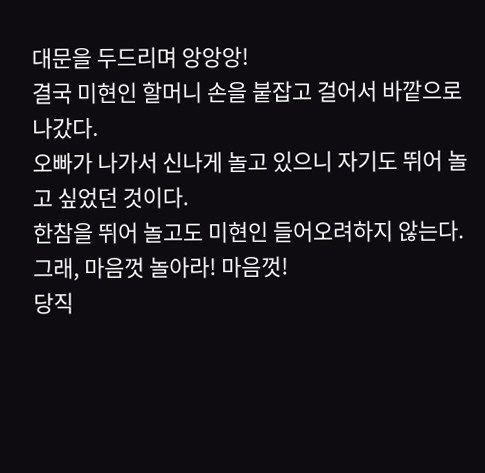대문을 두드리며 앙앙앙!
결국 미현인 할머니 손을 붙잡고 걸어서 바깥으로 나갔다.
오빠가 나가서 신나게 놀고 있으니 자기도 뛰어 놀고 싶었던 것이다.
한참을 뛰어 놀고도 미현인 들어오려하지 않는다.
그래, 마음껏 놀아라! 마음껏!
당직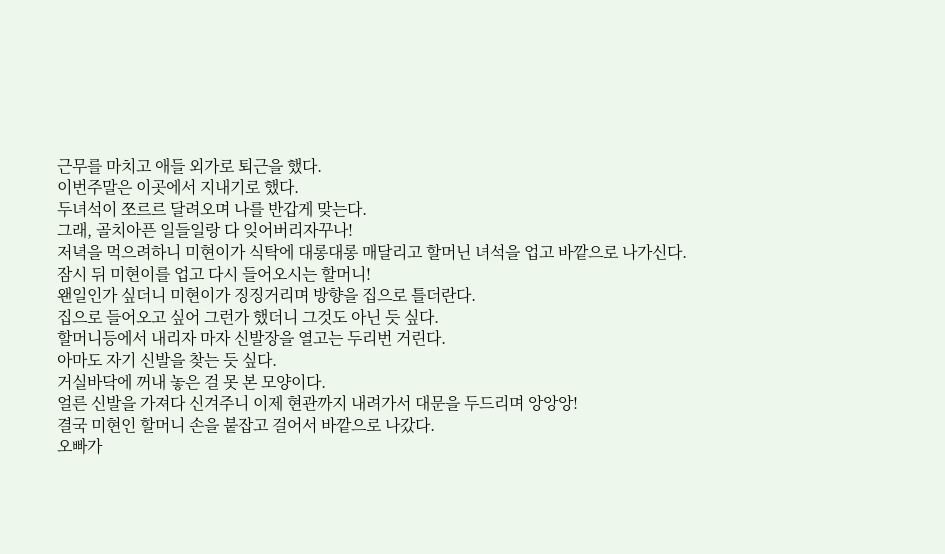근무를 마치고 애들 외가로 퇴근을 했다.
이번주말은 이곳에서 지내기로 했다.
두녀석이 쪼르르 달려오며 나를 반갑게 맞는다.
그래, 골치아픈 일들일랑 다 잊어버리자꾸나!
저녁을 먹으려하니 미현이가 식탁에 대롱대롱 매달리고 할머닌 녀석을 업고 바깥으로 나가신다.
잠시 뒤 미현이를 업고 다시 들어오시는 할머니!
왠일인가 싶더니 미현이가 징징거리며 방향을 집으로 틀더란다.
집으로 들어오고 싶어 그런가 했더니 그것도 아닌 듯 싶다.
할머니등에서 내리자 마자 신발장을 열고는 두리번 거린다.
아마도 자기 신발을 찾는 듯 싶다.
거실바닥에 꺼내 놓은 걸 못 본 모양이다.
얼른 신발을 가져다 신겨주니 이제 현관까지 내려가서 대문을 두드리며 앙앙앙!
결국 미현인 할머니 손을 붙잡고 걸어서 바깥으로 나갔다.
오빠가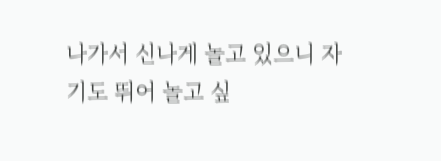나가서 신나게 놀고 있으니 자기도 뛰어 놀고 싶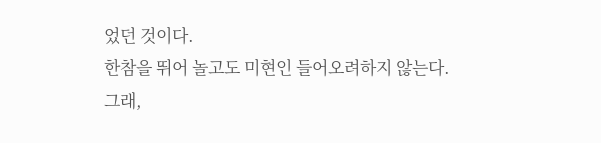었던 것이다.
한참을 뛰어 놀고도 미현인 들어오려하지 않는다.
그래,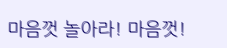마음껏 놀아라! 마음껏!